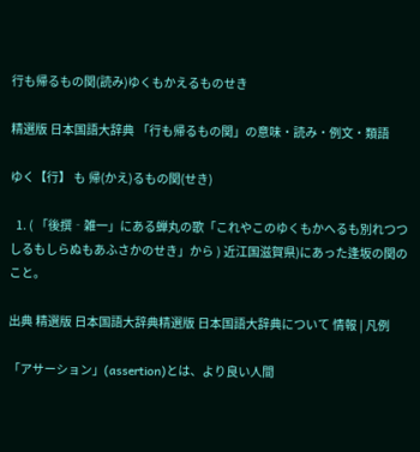行も帰るもの関(読み)ゆくもかえるものせき

精選版 日本国語大辞典 「行も帰るもの関」の意味・読み・例文・類語

ゆく【行】 も 帰(かえ)るもの関(せき)

  1. ( 「後撰‐雑一」にある蝉丸の歌「これやこのゆくもかへるも別れつつしるもしらぬもあふさかのせき」から ) 近江国滋賀県)にあった逢坂の関のこと。

出典 精選版 日本国語大辞典精選版 日本国語大辞典について 情報 | 凡例

「アサーション」(assertion)とは、より良い人間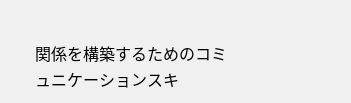関係を構築するためのコミュニケーションスキ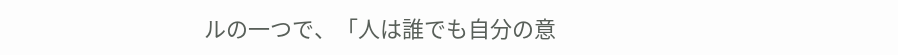ルの一つで、「人は誰でも自分の意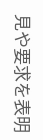見や要求を表明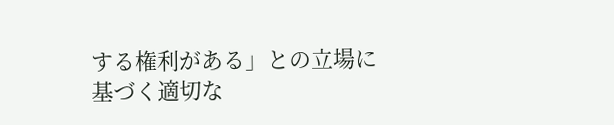する権利がある」との立場に基づく適切な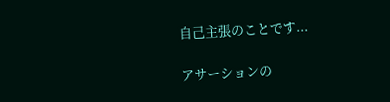自己主張のことです...

アサーションの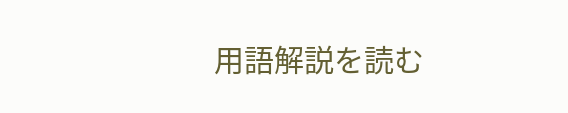用語解説を読む